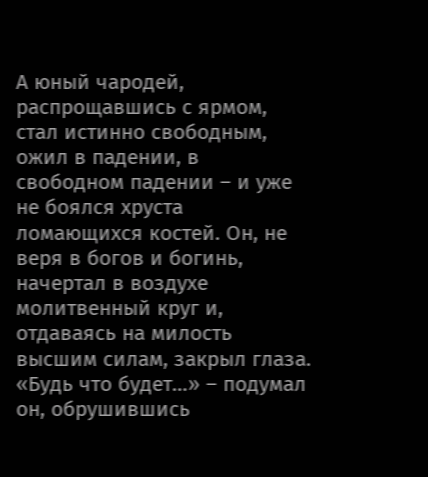А юный чародей, распрощавшись с ярмом, стал истинно свободным, ожил в падении, в свободном падении – и уже не боялся хруста ломающихся костей. Он, не веря в богов и богинь, начертал в воздухе молитвенный круг и, отдаваясь на милость высшим силам, закрыл глаза.
«Будь что будет…» – подумал он, обрушившись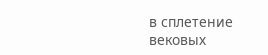в сплетение вековых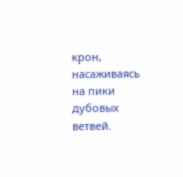крон, насаживаясь на пики дубовых ветвей.